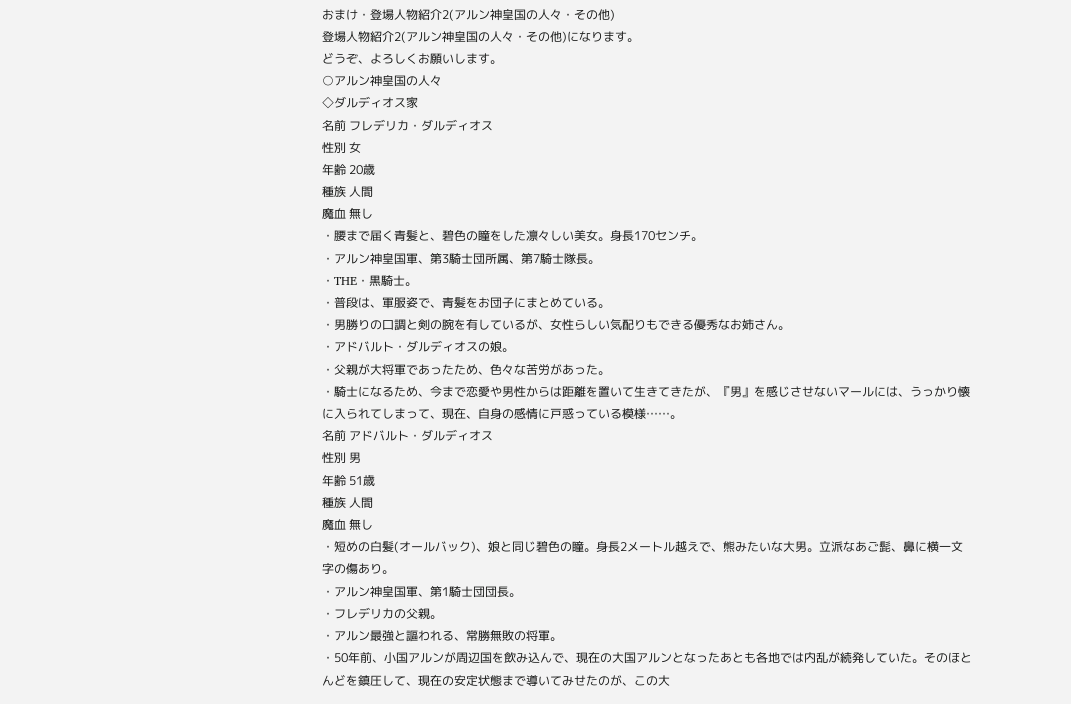おまけ・登場人物紹介2(アルン神皇国の人々・その他)
登場人物紹介2(アルン神皇国の人々・その他)になります。
どうぞ、よろしくお願いします。
○アルン神皇国の人々
◇ダルディオス家
名前 フレデリカ・ダルディオス
性別 女
年齢 20歳
種族 人間
魔血 無し
・腰まで届く青髪と、碧色の瞳をした凛々しい美女。身長170センチ。
・アルン神皇国軍、第3騎士団所属、第7騎士隊長。
・THE・黒騎士。
・普段は、軍服姿で、青髪をお団子にまとめている。
・男勝りの口調と剣の腕を有しているが、女性らしい気配りもできる優秀なお姉さん。
・アドバルト・ダルディオスの娘。
・父親が大将軍であったため、色々な苦労があった。
・騎士になるため、今まで恋愛や男性からは距離を置いて生きてきたが、『男』を感じさせないマールには、うっかり懐に入られてしまって、現在、自身の感情に戸惑っている模様……。
名前 アドバルト・ダルディオス
性別 男
年齢 51歳
種族 人間
魔血 無し
・短めの白髪(オールバック)、娘と同じ碧色の瞳。身長2メートル越えで、熊みたいな大男。立派なあご髭、鼻に横一文字の傷あり。
・アルン神皇国軍、第1騎士団団長。
・フレデリカの父親。
・アルン最強と謳われる、常勝無敗の将軍。
・50年前、小国アルンが周辺国を飲み込んで、現在の大国アルンとなったあとも各地では内乱が続発していた。そのほとんどを鎮圧して、現在の安定状態まで導いてみせたのが、この大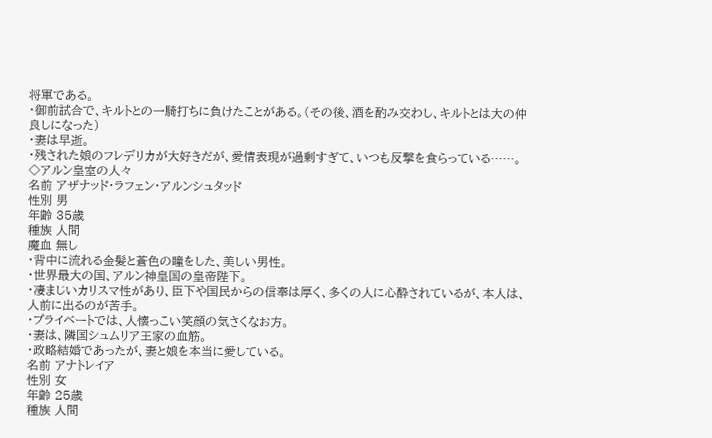将軍である。
・御前試合で、キルトとの一騎打ちに負けたことがある。(その後、酒を酌み交わし、キルトとは大の仲良しになった)
・妻は早逝。
・残された娘のフレデリカが大好きだが、愛情表現が過剰すぎて、いつも反撃を食らっている……。
◇アルン皇室の人々
名前 アザナッド・ラフェン・アルンシュタッド
性別 男
年齢 35歳
種族 人間
魔血 無し
・背中に流れる金髪と蒼色の瞳をした、美しい男性。
・世界最大の国、アルン神皇国の皇帝陛下。
・凄まじいカリスマ性があり、臣下や国民からの信奉は厚く、多くの人に心酔されているが、本人は、人前に出るのが苦手。
・プライベートでは、人懐っこい笑顔の気さくなお方。
・妻は、隣国シュムリア王家の血筋。
・政略結婚であったが、妻と娘を本当に愛している。
名前 アナトレイア
性別 女
年齢 25歳
種族 人間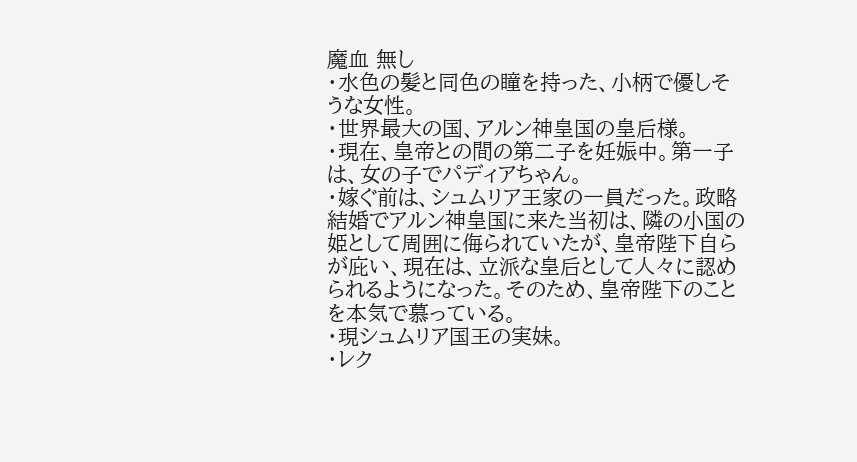魔血 無し
・水色の髪と同色の瞳を持った、小柄で優しそうな女性。
・世界最大の国、アルン神皇国の皇后様。
・現在、皇帝との間の第二子を妊娠中。第一子は、女の子でパディアちゃん。
・嫁ぐ前は、シュムリア王家の一員だった。政略結婚でアルン神皇国に来た当初は、隣の小国の姫として周囲に侮られていたが、皇帝陛下自らが庇い、現在は、立派な皇后として人々に認められるようになった。そのため、皇帝陛下のことを本気で慕っている。
・現シュムリア国王の実妹。
・レク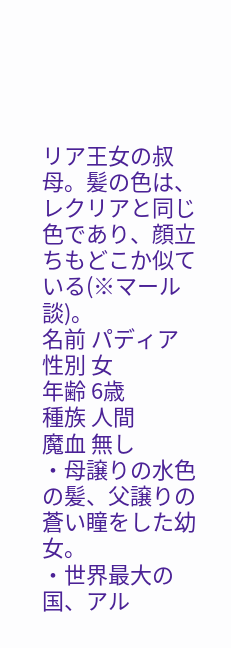リア王女の叔母。髪の色は、レクリアと同じ色であり、顔立ちもどこか似ている(※マール談)。
名前 パディア
性別 女
年齢 6歳
種族 人間
魔血 無し
・母譲りの水色の髪、父譲りの蒼い瞳をした幼女。
・世界最大の国、アル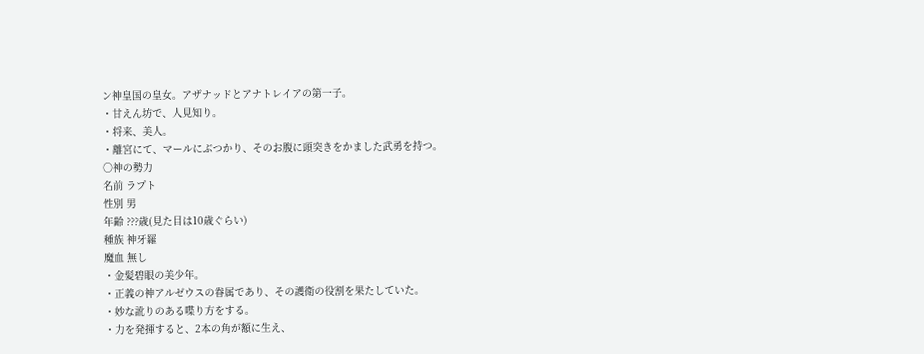ン神皇国の皇女。アザナッドとアナトレイアの第一子。
・甘えん坊で、人見知り。
・将来、美人。
・離宮にて、マールにぶつかり、そのお腹に頭突きをかました武勇を持つ。
○神の勢力
名前 ラプト
性別 男
年齢 ???歳(見た目は10歳ぐらい)
種族 神牙羅
魔血 無し
・金髪碧眼の美少年。
・正義の神アルゼウスの眷属であり、その護衛の役割を果たしていた。
・妙な訛りのある喋り方をする。
・力を発揮すると、2本の角が額に生え、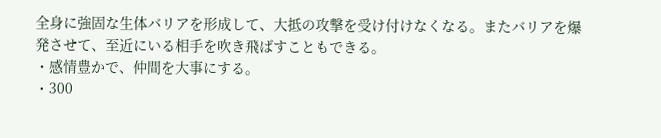全身に強固な生体バリアを形成して、大抵の攻撃を受け付けなくなる。またバリアを爆発させて、至近にいる相手を吹き飛ばすこともできる。
・感情豊かで、仲間を大事にする。
・300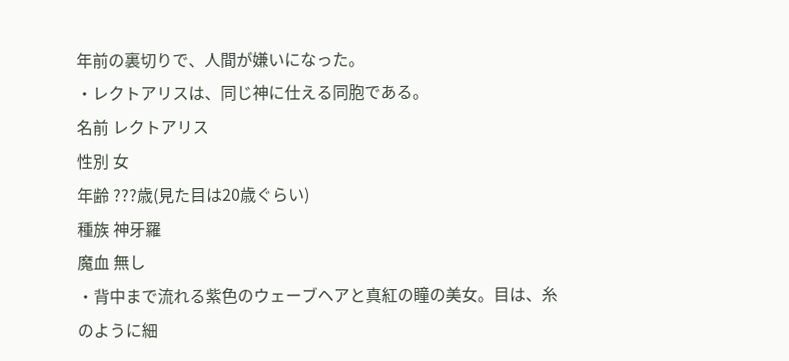年前の裏切りで、人間が嫌いになった。
・レクトアリスは、同じ神に仕える同胞である。
名前 レクトアリス
性別 女
年齢 ???歳(見た目は20歳ぐらい)
種族 神牙羅
魔血 無し
・背中まで流れる紫色のウェーブヘアと真紅の瞳の美女。目は、糸のように細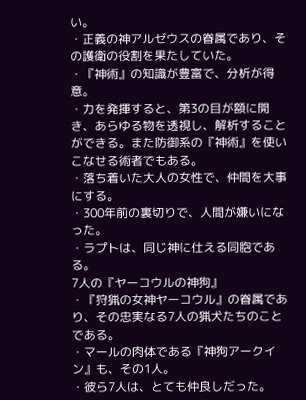い。
・正義の神アルゼウスの眷属であり、その護衛の役割を果たしていた。
・『神術』の知識が豊富で、分析が得意。
・力を発揮すると、第3の目が額に開き、あらゆる物を透視し、解析することができる。また防御系の『神術』を使いこなせる術者でもある。
・落ち着いた大人の女性で、仲間を大事にする。
・300年前の裏切りで、人間が嫌いになった。
・ラプトは、同じ神に仕える同胞である。
7人の『ヤーコウルの神狗』
・『狩猟の女神ヤーコウル』の眷属であり、その忠実なる7人の猟犬たちのことである。
・マールの肉体である『神狗アークイン』も、その1人。
・彼ら7人は、とても仲良しだった。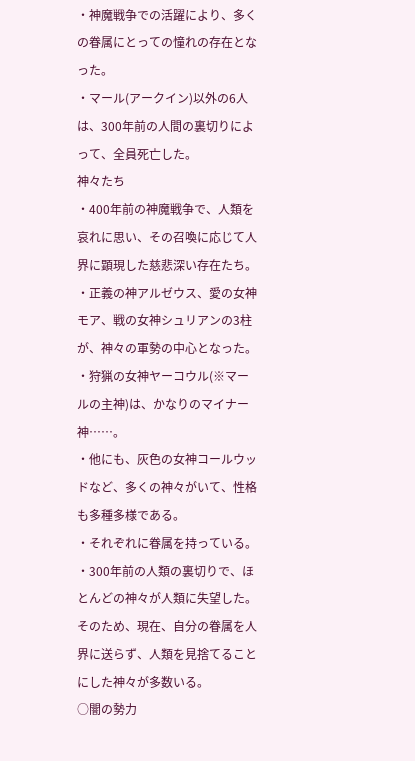・神魔戦争での活躍により、多くの眷属にとっての憧れの存在となった。
・マール(アークイン)以外の6人は、300年前の人間の裏切りによって、全員死亡した。
神々たち
・400年前の神魔戦争で、人類を哀れに思い、その召喚に応じて人界に顕現した慈悲深い存在たち。
・正義の神アルゼウス、愛の女神モア、戦の女神シュリアンの3柱が、神々の軍勢の中心となった。
・狩猟の女神ヤーコウル(※マールの主神)は、かなりのマイナー神……。
・他にも、灰色の女神コールウッドなど、多くの神々がいて、性格も多種多様である。
・それぞれに眷属を持っている。
・300年前の人類の裏切りで、ほとんどの神々が人類に失望した。そのため、現在、自分の眷属を人界に送らず、人類を見捨てることにした神々が多数いる。
○闇の勢力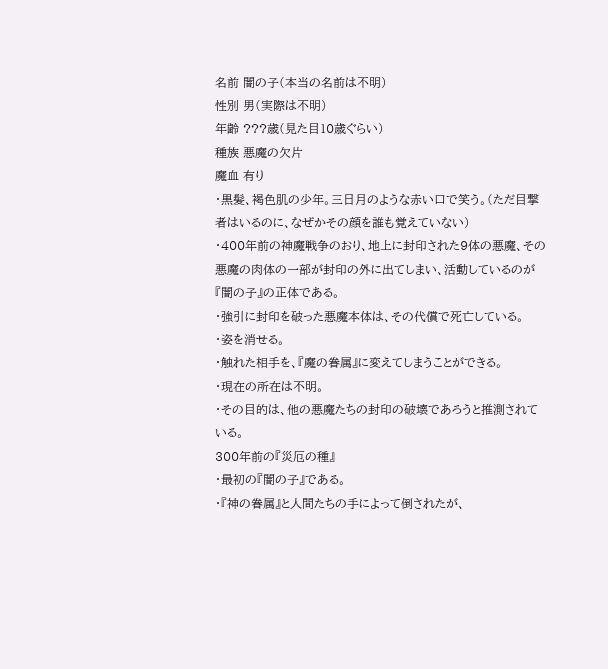名前 闇の子(本当の名前は不明)
性別 男(実際は不明)
年齢 ???歳(見た目10歳ぐらい)
種族 悪魔の欠片
魔血 有り
・黒髪、褐色肌の少年。三日月のような赤い口で笑う。(ただ目撃者はいるのに、なぜかその顔を誰も覚えていない)
・400年前の神魔戦争のおり、地上に封印された9体の悪魔、その悪魔の肉体の一部が封印の外に出てしまい、活動しているのが『闇の子』の正体である。
・強引に封印を破った悪魔本体は、その代償で死亡している。
・姿を消せる。
・触れた相手を、『魔の眷属』に変えてしまうことができる。
・現在の所在は不明。
・その目的は、他の悪魔たちの封印の破壊であろうと推測されている。
300年前の『災厄の種』
・最初の『闇の子』である。
・『神の眷属』と人間たちの手によって倒されたが、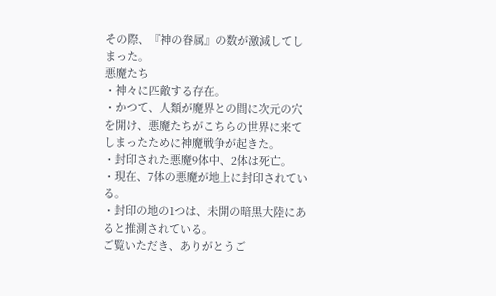その際、『神の眷属』の数が激減してしまった。
悪魔たち
・神々に匹敵する存在。
・かつて、人類が魔界との間に次元の穴を開け、悪魔たちがこちらの世界に来てしまったために神魔戦争が起きた。
・封印された悪魔9体中、2体は死亡。
・現在、7体の悪魔が地上に封印されている。
・封印の地の1つは、未開の暗黒大陸にあると推測されている。
ご覧いただき、ありがとうご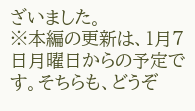ざいました。
※本編の更新は、1月7日月曜日からの予定です。そちらも、どうぞ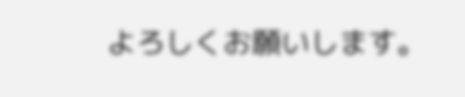よろしくお願いします。